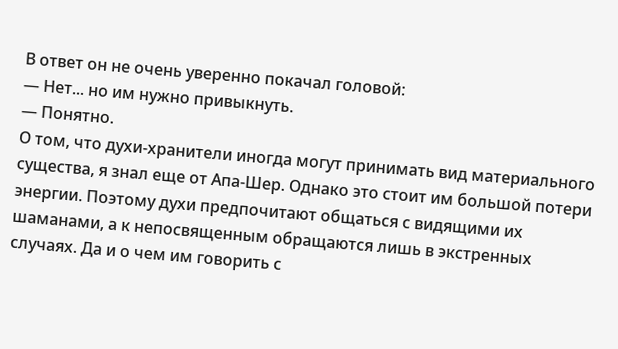В ответ он не очень уверенно покачал головой:
— Нет... но им нужно привыкнуть.
— Понятно.
О том, что духи-хранители иногда могут принимать вид материального существа, я знал еще от Апа-Шер. Однако это стоит им большой потери энергии. Поэтому духи предпочитают общаться с видящими их шаманами, а к непосвященным обращаются лишь в экстренных случаях. Да и о чем им говорить с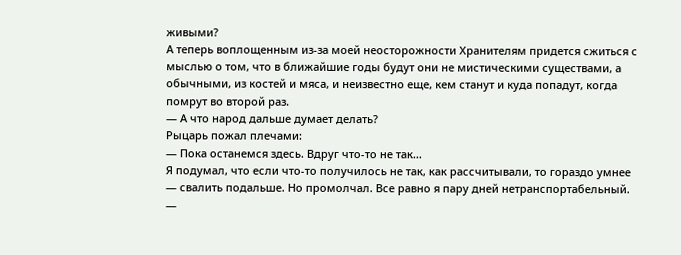живыми?
А теперь воплощенным из-за моей неосторожности Хранителям придется сжиться с мыслью о том, что в ближайшие годы будут они не мистическими существами, а обычными, из костей и мяса, и неизвестно еще, кем станут и куда попадут, когда помрут во второй раз.
— А что народ дальше думает делать?
Рыцарь пожал плечами:
— Пока останемся здесь. Вдруг что-то не так...
Я подумал, что если что-то получилось не так, как рассчитывали, то гораздо умнее — свалить подальше. Но промолчал. Все равно я пару дней нетранспортабельный.
—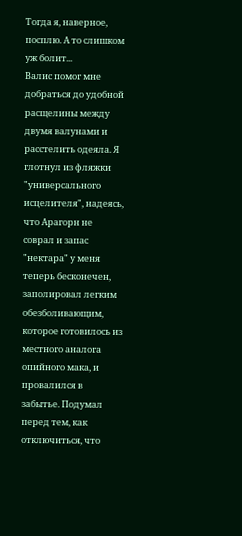Тогда я, наверное, посплю. А то слишком уж болит...
Валис помог мне добраться до удобной расщелины между двумя валунами и расстелить одеяла. Я глотнул из фляжки "универсального исцелителя", надеясь, что Арагорн не соврал и запас "нектара" у меня теперь бесконечен, заполировал легким обезболивающим, которое готовилось из местного аналога опийного мака, и провалился в забытье. Подумал перед тем, как отключиться, что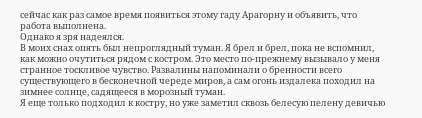сейчас как раз самое время появиться этому гаду Арагорну и объявить, что работа выполнена.
Однако я зря надеялся.
В моих снах опять был непроглядный туман. Я брел и брел, пока не вспомнил, как можно очутиться рядом с костром. Это место по-прежнему вызывало у меня странное тоскливое чувство. Развалины напоминали о бренности всего существующего в бесконечной череде миров, а сам огонь издалека походил на зимнее солнце, садящееся в морозный туман.
Я еще только подходил к костру, но уже заметил сквозь белесую пелену девичью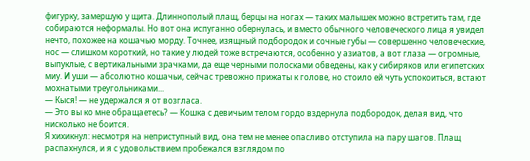фигурку, замершую у щита. Длиннополый плащ, берцы на ногах — таких малышек можно встретить там, где собираются неформалы. Но вот она испуганно обернулась, и вместо обычного человеческого лица я увидел нечто, похожее на кошачью морду. Точнее, изящный подбородок и сочные губы — совершенно человеческие, нос — слишком короткий, но такие у людей тоже встречаются, особенно у азиатов, а вот глаза — огромные, выпуклые, с вертикальными зрачками, да еще черными полосками обведены, как у сибиряков или египетских миу. И уши — абсолютно кошачьи, сейчас тревожно прижаты к голове, но стоило ей чуть успокоиться, встают мохнатыми треугольниками...
— Кыся! — не удержался я от возгласа.
— Это вы ко мне обращаетесь? — Кошка с девичьим телом гордо вздернула подбородок, делая вид, что нисколько не боится.
Я хихикнул: несмотря на неприступный вид, она тем не менее опасливо отступила на пару шагов. Плащ распахнулся, и я с удовольствием пробежался взглядом по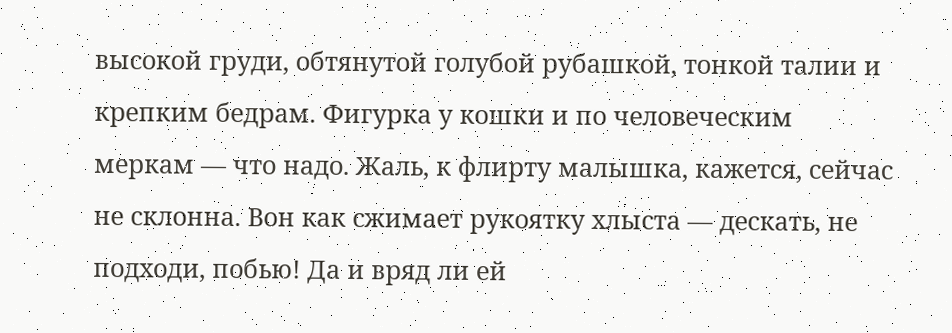высокой груди, обтянутой голубой рубашкой, тонкой талии и крепким бедрам. Фигурка у кошки и по человеческим меркам — что надо. Жаль, к флирту малышка, кажется, сейчас не склонна. Вон как сжимает рукоятку хлыста — дескать, не подходи, побью! Да и вряд ли ей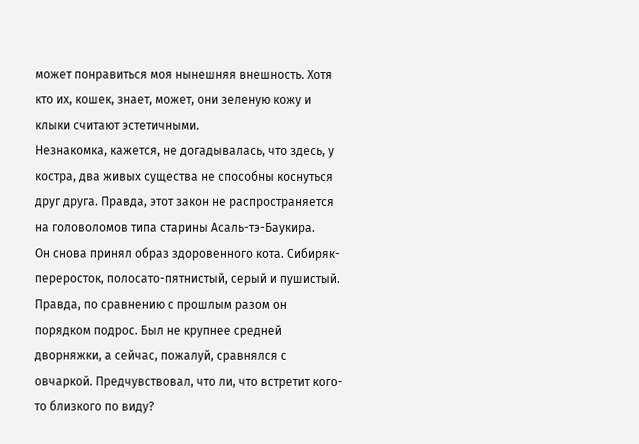может понравиться моя нынешняя внешность. Хотя кто их, кошек, знает, может, они зеленую кожу и клыки считают эстетичными.
Незнакомка, кажется, не догадывалась, что здесь, у костра, два живых существа не способны коснуться друг друга. Правда, этот закон не распространяется на головоломов типа старины Асаль-тэ-Баукира.
Он снова принял образ здоровенного кота. Сибиряк-переросток, полосато-пятнистый, серый и пушистый. Правда, по сравнению с прошлым разом он порядком подрос. Был не крупнее средней дворняжки, а сейчас, пожалуй, сравнялся с овчаркой. Предчувствовал, что ли, что встретит кого-то близкого по виду?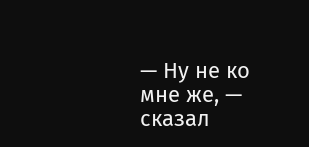— Ну не ко мне же, — сказал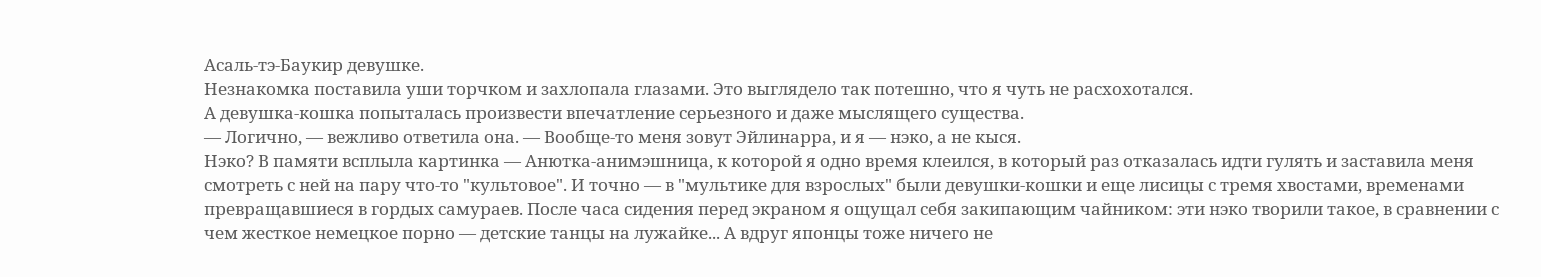Асаль-тэ-Баукир девушке.
Незнакомка поставила уши торчком и захлопала глазами. Это выглядело так потешно, что я чуть не расхохотался.
А девушка-кошка попыталась произвести впечатление серьезного и даже мыслящего существа.
— Логично, — вежливо ответила она. — Вообще-то меня зовут Эйлинарра, и я — нэко, а не кыся.
Нэко? В памяти всплыла картинка — Анютка-анимэшница, к которой я одно время клеился, в который раз отказалась идти гулять и заставила меня смотреть с ней на пару что-то "культовое". И точно — в "мультике для взрослых" были девушки-кошки и еще лисицы с тремя хвостами, временами превращавшиеся в гордых самураев. После часа сидения перед экраном я ощущал себя закипающим чайником: эти нэко творили такое, в сравнении с чем жесткое немецкое порно — детские танцы на лужайке... А вдруг японцы тоже ничего не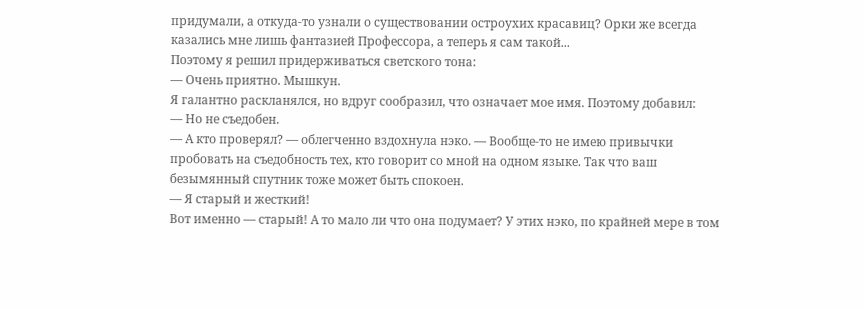придумали, а откуда-то узнали о существовании остроухих красавиц? Орки же всегда казались мне лишь фантазией Профессора, а теперь я сам такой...
Поэтому я решил придерживаться светского тона:
— Очень приятно. Мышкун.
Я галантно раскланялся, но вдруг сообразил, что означает мое имя. Поэтому добавил:
— Но не съедобен.
— А кто проверял? — облегченно вздохнула нэко. — Вообще-то не имею привычки пробовать на съедобность тех, кто говорит со мной на одном языке. Так что ваш безымянный спутник тоже может быть спокоен.
— Я старый и жесткий!
Вот именно — старый! А то мало ли что она подумает? У этих нэко, по крайней мере в том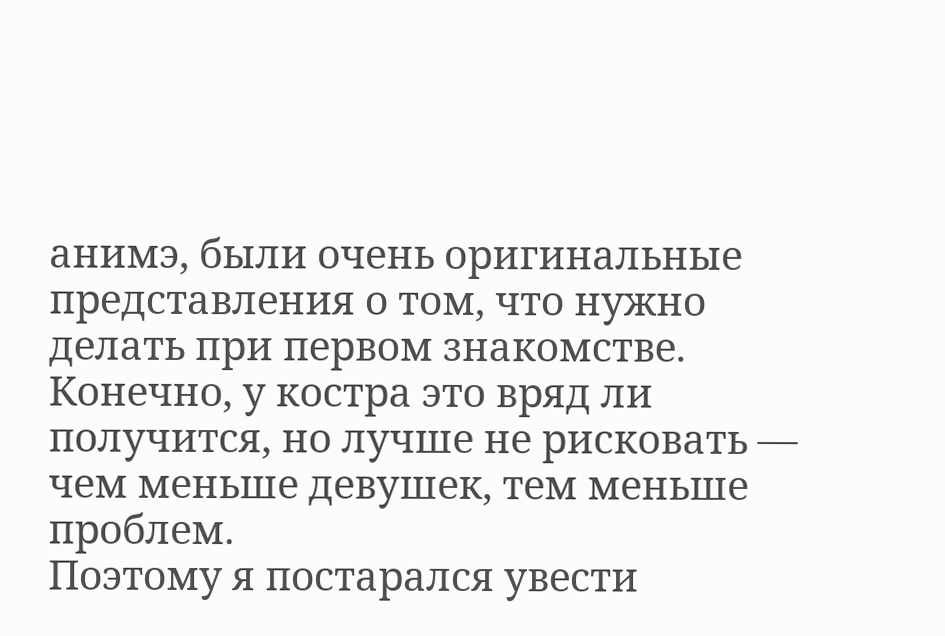анимэ, были очень оригинальные представления о том, что нужно делать при первом знакомстве. Конечно, у костра это вряд ли получится, но лучше не рисковать — чем меньше девушек, тем меньше проблем.
Поэтому я постарался увести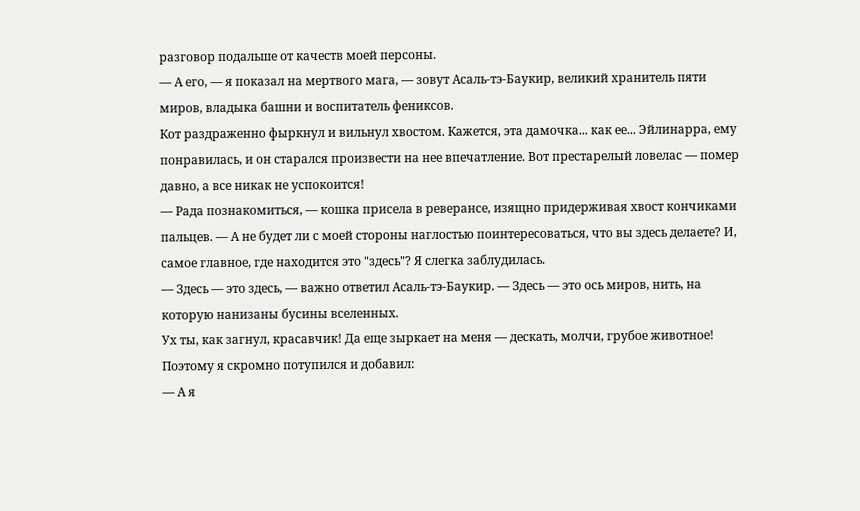разговор подальше от качеств моей персоны.
— А его, — я показал на мертвого мага, — зовут Асаль-тэ-Баукир, великий хранитель пяти миров, владыка башни и воспитатель фениксов.
Кот раздраженно фыркнул и вильнул хвостом. Кажется, эта дамочка... как ее... Эйлинарра, ему понравилась, и он старался произвести на нее впечатление. Вот престарелый ловелас — помер давно, а все никак не успокоится!
— Рада познакомиться, — кошка присела в реверансе, изящно придерживая хвост кончиками пальцев. — А не будет ли с моей стороны наглостью поинтересоваться, что вы здесь делаете? И, самое главное, где находится это "здесь"? Я слегка заблудилась.
— Здесь — это здесь, — важно ответил Асаль-тэ-Баукир. — Здесь — это ось миров, нить, на которую нанизаны бусины вселенных.
Ух ты, как загнул, красавчик! Да еще зыркает на меня — дескать, молчи, грубое животное! Поэтому я скромно потупился и добавил:
— А я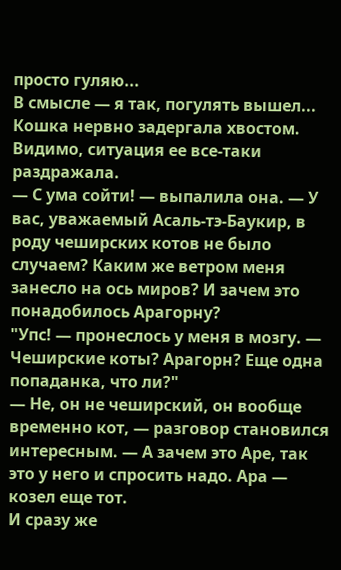просто гуляю...
В смысле — я так, погулять вышел...
Кошка нервно задергала хвостом. Видимо, ситуация ее все-таки раздражала.
— С ума сойти! — выпалила она. — У вас, уважаемый Асаль-тэ-Баукир, в роду чеширских котов не было случаем? Каким же ветром меня занесло на ось миров? И зачем это понадобилось Арагорну?
"Упс! — пронеслось у меня в мозгу. — Чеширские коты? Арагорн? Еще одна попаданка, что ли?"
— Не, он не чеширский, он вообще временно кот, — разговор становился интересным. — А зачем это Аре, так это у него и спросить надо. Ара — козел еще тот.
И сразу же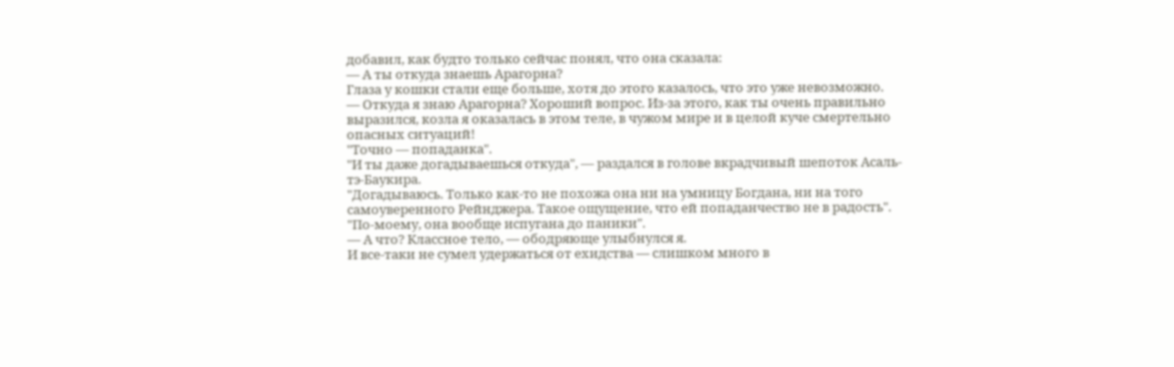добавил, как будто только сейчас понял, что она сказала:
— А ты откуда знаешь Арагорна?
Глаза у кошки стали еще больше, хотя до этого казалось, что это уже невозможно.
— Откуда я знаю Арагорна? Хороший вопрос. Из-за этого, как ты очень правильно выразился, козла я оказалась в этом теле, в чужом мире и в целой куче смертельно опасных ситуаций!
"Точно — попаданка".
"И ты даже догадываешься откуда", — раздался в голове вкрадчивый шепоток Асаль-тэ-Баукира.
"Догадываюсь. Только как-то не похожа она ни на умницу Богдана, ни на того самоуверенного Рейнджера. Такое ощущение, что ей попаданчество не в радость".
"По-моему, она вообще испугана до паники".
— А что? Классное тело, — ободряюще улыбнулся я.
И все-таки не сумел удержаться от ехидства — слишком много в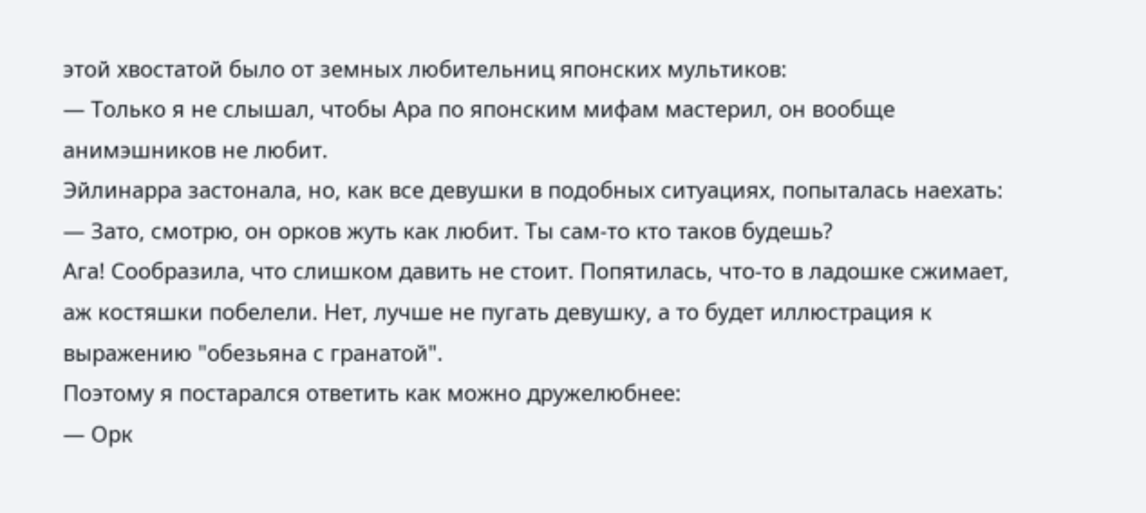этой хвостатой было от земных любительниц японских мультиков:
— Только я не слышал, чтобы Ара по японским мифам мастерил, он вообще анимэшников не любит.
Эйлинарра застонала, но, как все девушки в подобных ситуациях, попыталась наехать:
— Зато, смотрю, он орков жуть как любит. Ты сам-то кто таков будешь?
Ага! Сообразила, что слишком давить не стоит. Попятилась, что-то в ладошке сжимает, аж костяшки побелели. Нет, лучше не пугать девушку, а то будет иллюстрация к выражению "обезьяна с гранатой".
Поэтому я постарался ответить как можно дружелюбнее:
— Орк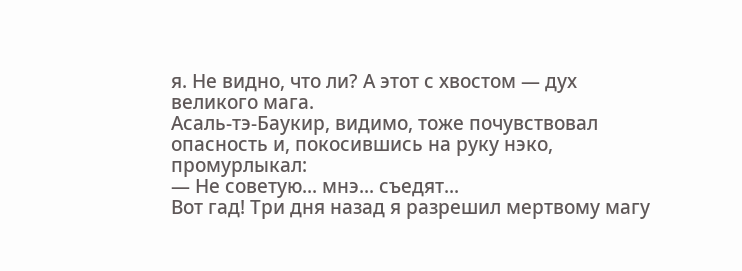я. Не видно, что ли? А этот с хвостом — дух великого мага.
Асаль-тэ-Баукир, видимо, тоже почувствовал опасность и, покосившись на руку нэко, промурлыкал:
— Не советую... мнэ... съедят...
Вот гад! Три дня назад я разрешил мертвому магу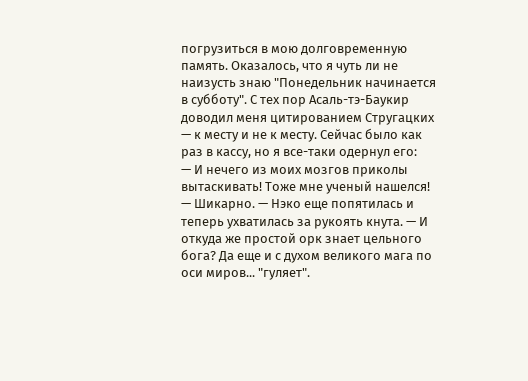погрузиться в мою долговременную память. Оказалось, что я чуть ли не наизусть знаю "Понедельник начинается в субботу". С тех пор Асаль-тэ-Баукир доводил меня цитированием Стругацких — к месту и не к месту. Сейчас было как раз в кассу, но я все-таки одернул его:
— И нечего из моих мозгов приколы вытаскивать! Тоже мне ученый нашелся!
— Шикарно. — Нэко еще попятилась и теперь ухватилась за рукоять кнута. — И откуда же простой орк знает цельного бога? Да еще и с духом великого мага по оси миров... "гуляет".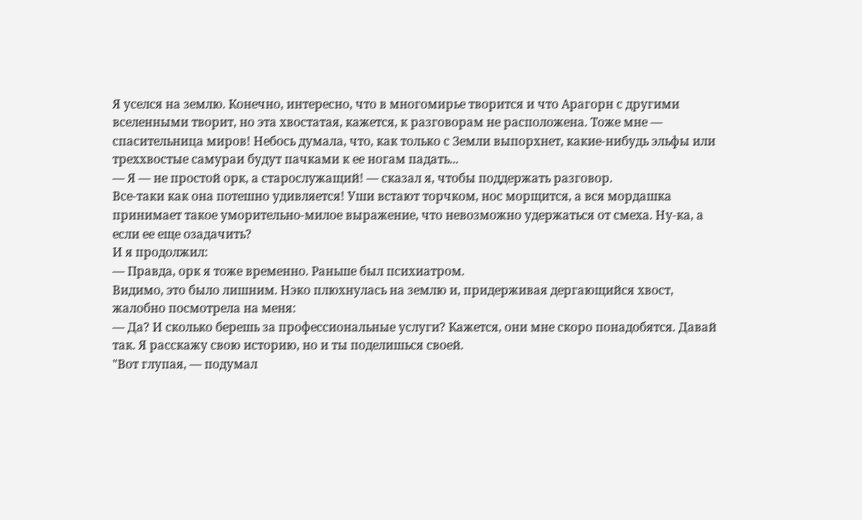Я уселся на землю. Конечно, интересно, что в многомирье творится и что Арагорн с другими вселенными творит, но эта хвостатая, кажется, к разговорам не расположена. Тоже мне — спасительница миров! Небось думала, что, как только с Земли выпорхнет, какие-нибудь эльфы или треххвостые самураи будут пачками к ее ногам падать...
— Я — не простой орк, а старослужащий! — сказал я, чтобы поддержать разговор.
Все-таки как она потешно удивляется! Уши встают торчком, нос морщится, а вся мордашка принимает такое уморительно-милое выражение, что невозможно удержаться от смеха. Ну-ка, а если ее еще озадачить?
И я продолжил:
— Правда, орк я тоже временно. Раньше был психиатром.
Видимо, это было лишним. Нэко плюхнулась на землю и, придерживая дергающийся хвост, жалобно посмотрела на меня:
— Да? И сколько берешь за профессиональные услуги? Кажется, они мне скоро понадобятся. Давай так. Я расскажу свою историю, но и ты поделишься своей.
"Вот глупая, — подумал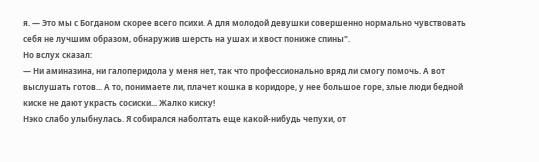я. — Это мы с Богданом скорее всего психи. А для молодой девушки совершенно нормально чувствовать себя не лучшим образом, обнаружив шерсть на ушах и хвост пониже спины".
Но вслух сказал:
— Ни аминазина, ни галоперидола у меня нет, так что профессионально вряд ли смогу помочь. А вот выслушать готов... А то, понимаете ли, плачет кошка в коридоре, у нее большое горе, злые люди бедной киске не дают украсть сосиски... Жалко киску!
Нэко слабо улыбнулась. Я собирался наболтать еще какой-нибудь чепухи, от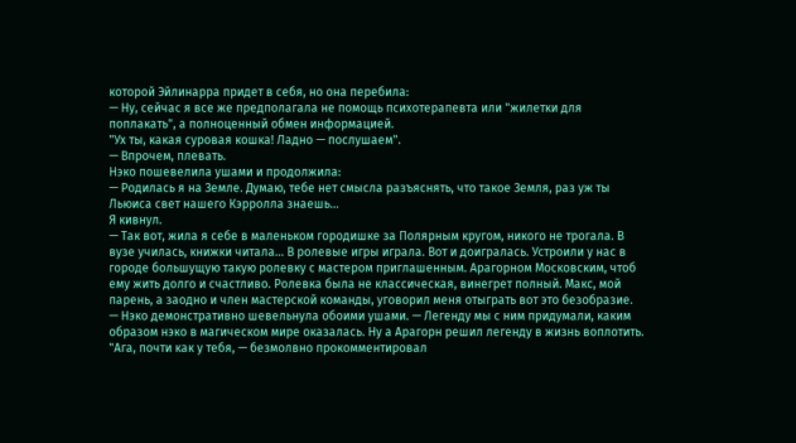которой Эйлинарра придет в себя, но она перебила:
— Ну, сейчас я все же предполагала не помощь психотерапевта или "жилетки для поплакать", а полноценный обмен информацией.
"Ух ты, какая суровая кошка! Ладно — послушаем".
— Впрочем, плевать.
Нэко пошевелила ушами и продолжила:
— Родилась я на Земле. Думаю, тебе нет смысла разъяснять, что такое Земля, раз уж ты Льюиса свет нашего Кэрролла знаешь...
Я кивнул.
— Так вот, жила я себе в маленьком городишке за Полярным кругом, никого не трогала. В вузе училась, книжки читала... В ролевые игры играла. Вот и доигралась. Устроили у нас в городе большущую такую ролевку с мастером приглашенным. Арагорном Московским, чтоб ему жить долго и счастливо. Ролевка была не классическая, винегрет полный. Макс, мой парень, а заодно и член мастерской команды, уговорил меня отыграть вот это безобразие. — Нэко демонстративно шевельнула обоими ушами. — Легенду мы с ним придумали, каким образом нэко в магическом мире оказалась. Ну а Арагорн решил легенду в жизнь воплотить.
"Ага, почти как у тебя, — безмолвно прокомментировал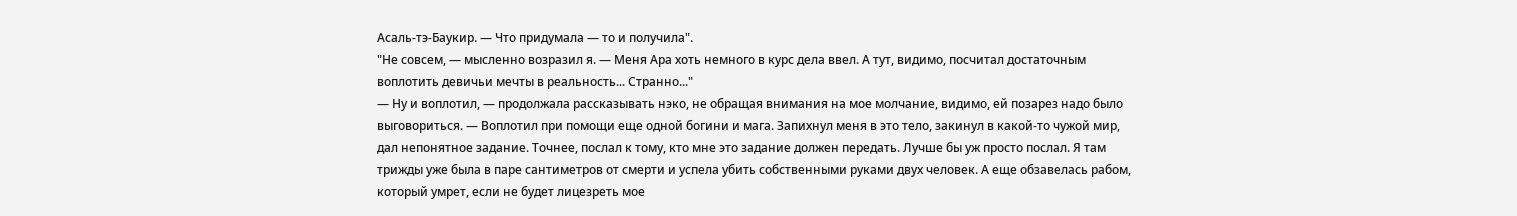Асаль-тэ-Баукир. — Что придумала — то и получила".
"Не совсем, — мысленно возразил я. — Меня Ара хоть немного в курс дела ввел. А тут, видимо, посчитал достаточным воплотить девичьи мечты в реальность... Странно..."
— Ну и воплотил, — продолжала рассказывать нэко, не обращая внимания на мое молчание, видимо, ей позарез надо было выговориться. — Воплотил при помощи еще одной богини и мага. Запихнул меня в это тело, закинул в какой-то чужой мир, дал непонятное задание. Точнее, послал к тому, кто мне это задание должен передать. Лучше бы уж просто послал. Я там трижды уже была в паре сантиметров от смерти и успела убить собственными руками двух человек. А еще обзавелась рабом, который умрет, если не будет лицезреть мое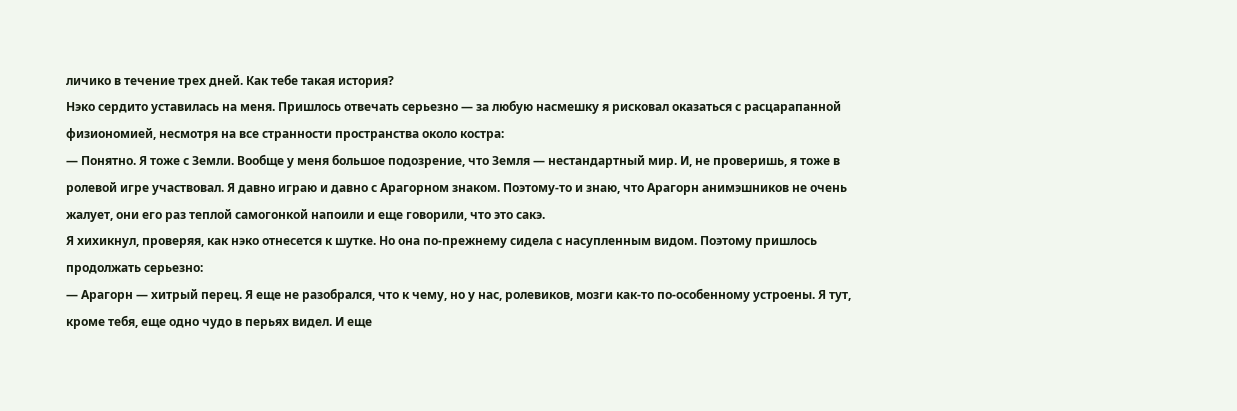личико в течение трех дней. Как тебе такая история?
Нэко сердито уставилась на меня. Пришлось отвечать серьезно — за любую насмешку я рисковал оказаться с расцарапанной физиономией, несмотря на все странности пространства около костра:
— Понятно. Я тоже с Земли. Вообще у меня большое подозрение, что Земля — нестандартный мир. И, не проверишь, я тоже в ролевой игре участвовал. Я давно играю и давно с Арагорном знаком. Поэтому-то и знаю, что Арагорн анимэшников не очень жалует, они его раз теплой самогонкой напоили и еще говорили, что это сакэ.
Я хихикнул, проверяя, как нэко отнесется к шутке. Но она по-прежнему сидела с насупленным видом. Поэтому пришлось продолжать серьезно:
— Арагорн — хитрый перец. Я еще не разобрался, что к чему, но у нас, ролевиков, мозги как-то по-особенному устроены. Я тут, кроме тебя, еще одно чудо в перьях видел. И еще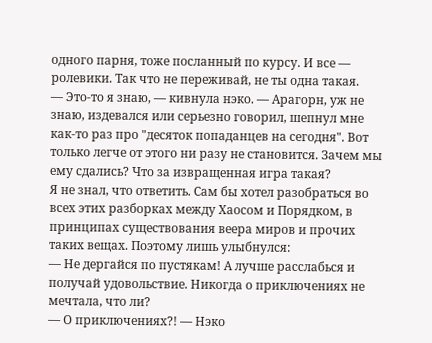одного парня, тоже посланный по курсу. И все — ролевики. Так что не переживай, не ты одна такая.
— Это-то я знаю, — кивнула нэко. — Арагорн, уж не знаю, издевался или серьезно говорил, шепнул мне как-то раз про "десяток попаданцев на сегодня". Вот только легче от этого ни разу не становится. Зачем мы ему сдались? Что за извращенная игра такая?
Я не знал, что ответить. Сам бы хотел разобраться во всех этих разборках между Хаосом и Порядком, в принципах существования веера миров и прочих таких вещах. Поэтому лишь улыбнулся:
— Не дергайся по пустякам! А лучше расслабься и получай удовольствие. Никогда о приключениях не мечтала, что ли?
— О приключениях?! — Нэко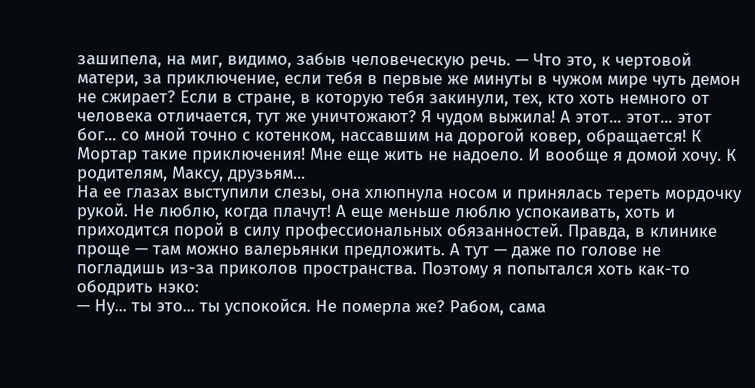зашипела, на миг, видимо, забыв человеческую речь. — Что это, к чертовой матери, за приключение, если тебя в первые же минуты в чужом мире чуть демон не сжирает? Если в стране, в которую тебя закинули, тех, кто хоть немного от человека отличается, тут же уничтожают? Я чудом выжила! А этот... этот... этот бог... со мной точно с котенком, нассавшим на дорогой ковер, обращается! К Мортар такие приключения! Мне еще жить не надоело. И вообще я домой хочу. К родителям, Максу, друзьям...
На ее глазах выступили слезы, она хлюпнула носом и принялась тереть мордочку рукой. Не люблю, когда плачут! А еще меньше люблю успокаивать, хоть и приходится порой в силу профессиональных обязанностей. Правда, в клинике проще — там можно валерьянки предложить. А тут — даже по голове не погладишь из-за приколов пространства. Поэтому я попытался хоть как-то ободрить нэко:
— Ну... ты это... ты успокойся. Не померла же? Рабом, сама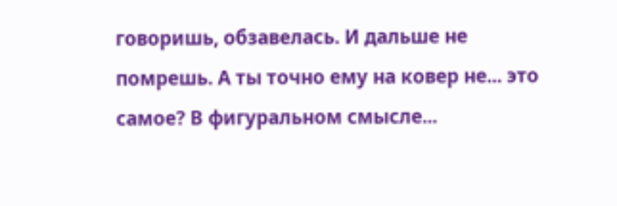говоришь, обзавелась. И дальше не помрешь. А ты точно ему на ковер не... это самое? В фигуральном смысле...